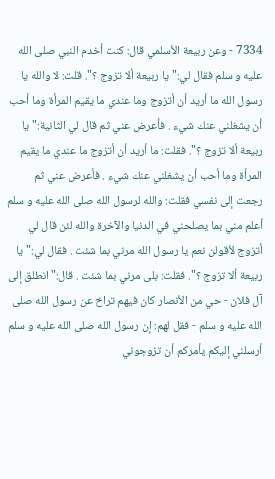7334 - وعن ربيعة الأسلمي قال: كنت أخدم النبي صلى الله عليه و سلم فقال لي:"يا ربيعة ألا تزوج ؟". قلت: لا والله يا رسول الله ما أريد أن أتزوج وما عندي ما يقيم المرأة وما أحب أن يشغلني عنك شيء . فأعرض عني ثم قال لي الثانية:"يا ربيعة ألا تزوج ؟". فقلت: ما أريد أن أتزوج ما عندي ما يقيم المرأة وما أحب أن يشغلني عنك شيء . فأعرض عني ثم رجعت إلى نفسي فقلت: والله لرسول الله صلى الله عليه و سلم أعلم مني بما يصلحني في الدنيا والآخرة والله لئن قال لي أتزوج لأقولن نعم يا رسول الله مرني بما شئت . فقال لي:"يا ربيعة ألا تزوج ؟". فقلت: بلى مرني بما شئت . قال:"انطلق إلى آل فلان - حي من الأنصار كان فيهم تراخ عن رسول الله صلى الله عليه و سلم - فقل لهم: إن رسول الله صلى الله عليه و سلم أرسلني إليكم يأمركم أن تزوجوني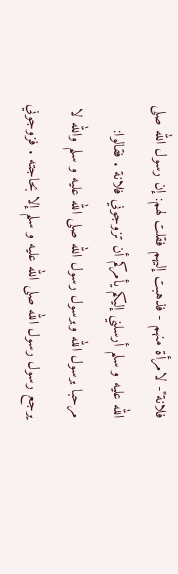فلانة"- لامرأة منهم - فذهبت إليهم فقلت لهم: إن رسول الله صلى الله عليه و سلم أرسلني إليكم يأمركم أن تزوجوني فلانة . فقالوا: مرحبا برسول الله وبرسول رسول الله صلى الله عليه و سلم والله لا يرجع رسول رسول الله صلى الله عليه و سلم إلا بحاجته . فزوجوني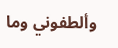وألطفوني وما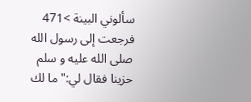سألوني البينة >471
فرجعت إلى رسول الله صلى الله عليه و سلم حزينا فقال لي:"ما لك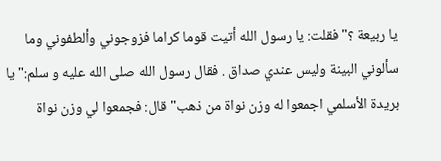يا ربيعة ؟"فقلت: يا رسول الله أتيت قوما كراما فزوجوني وألطفوني وما سألوني البينة وليس عندي صداق . فقال رسول الله صلى الله عليه و سلم:"يا بريدة الأسلمي اجمعوا له وزن نواة من ذهب"قال: فجمعوا لي وزن نواة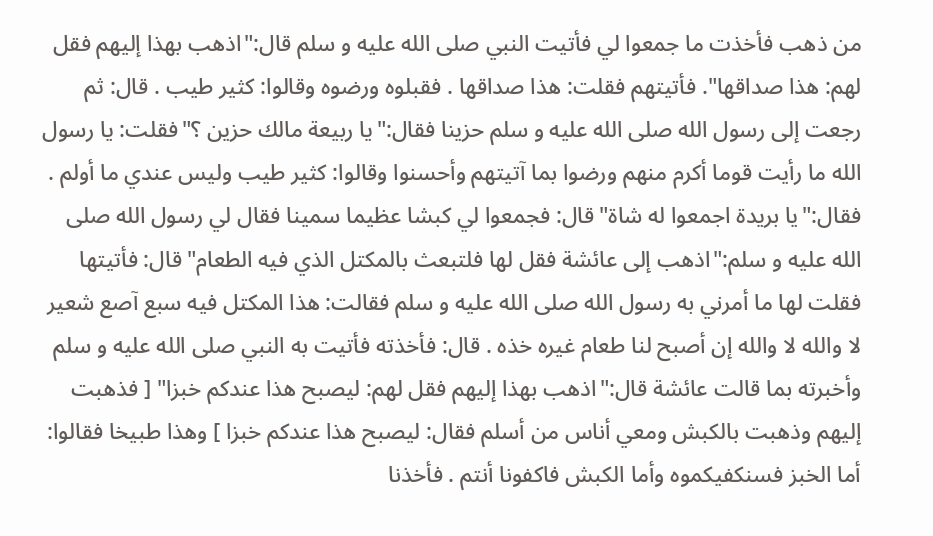من ذهب فأخذت ما جمعوا لي فأتيت النبي صلى الله عليه و سلم قال:"اذهب بهذا إليهم فقل لهم: هذا صداقها". فأتيتهم فقلت: هذا صداقها . فقبلوه ورضوه وقالوا: كثير طيب . قال: ثم رجعت إلى رسول الله صلى الله عليه و سلم حزينا فقال:"يا ربيعة مالك حزين ؟"فقلت: يا رسول الله ما رأيت قوما أكرم منهم ورضوا بما آتيتهم وأحسنوا وقالوا: كثير طيب وليس عندي ما أولم . فقال:"يا بريدة اجمعوا له شاة"قال: فجمعوا لي كبشا عظيما سمينا فقال لي رسول الله صلى الله عليه و سلم:"اذهب إلى عائشة فقل لها فلتبعث بالمكتل الذي فيه الطعام"قال: فأتيتها فقلت لها ما أمرني به رسول الله صلى الله عليه و سلم فقالت: هذا المكتل فيه سبع آصع شعير لا والله لا والله إن أصبح لنا طعام غيره خذه . قال: فأخذته فأتيت به النبي صلى الله عليه و سلم وأخبرته بما قالت عائشة قال:"اذهب بهذا إليهم فقل لهم: ليصبح هذا عندكم خبزا" [ فذهبت إليهم وذهبت بالكبش ومعي أناس من أسلم فقال: ليصبح هذا عندكم خبزا ] وهذا طبيخا فقالوا: أما الخبز فسنكفيكموه وأما الكبش فاكفونا أنتم . فأخذنا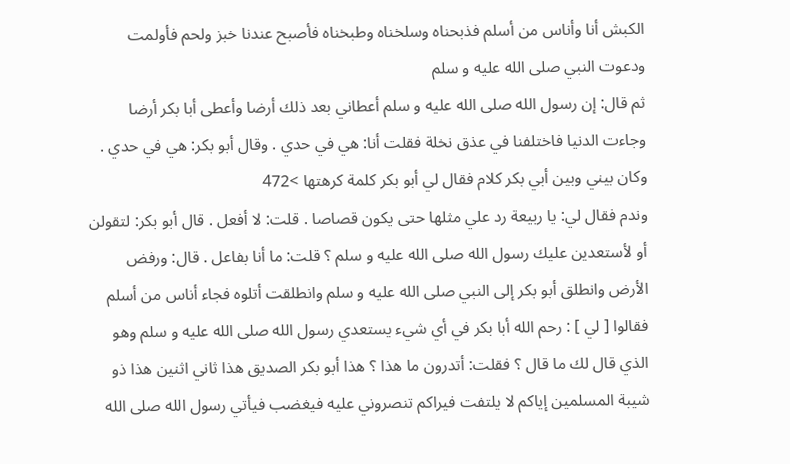الكبش أنا وأناس من أسلم فذبحناه وسلخناه وطبخناه فأصبح عندنا خبز ولحم فأولمت ودعوت النبي صلى الله عليه و سلم
ثم قال: إن رسول الله صلى الله عليه و سلم أعطاني بعد ذلك أرضا وأعطى أبا بكر أرضا وجاءت الدنيا فاختلفنا في عذق نخلة فقلت أنا: هي في حدي . وقال أبو بكر: هي في حدي . وكان بيني وبين أبي بكر كلام فقال لي أبو بكر كلمة كرهتها >472
وندم فقال لي: يا ربيعة رد علي مثلها حتى يكون قصاصا . قلت: لا أفعل . قال أبو بكر: لتقولن أو لأستعدين عليك رسول الله صلى الله عليه و سلم ؟ قلت: ما أنا بفاعل . قال: ورفض الأرض وانطلق أبو بكر إلى النبي صلى الله عليه و سلم وانطلقت أتلوه فجاء أناس من أسلم فقالوا [ لي ] : رحم الله أبا بكر في أي شيء يستعدي رسول الله صلى الله عليه و سلم وهو الذي قال لك ما قال ؟ فقلت: أتدرون ما هذا ؟ هذا أبو بكر الصديق هذا ثاني اثنين هذا ذو شيبة المسلمين إياكم لا يلتفت فيراكم تنصروني عليه فيغضب فيأتي رسول الله صلى الله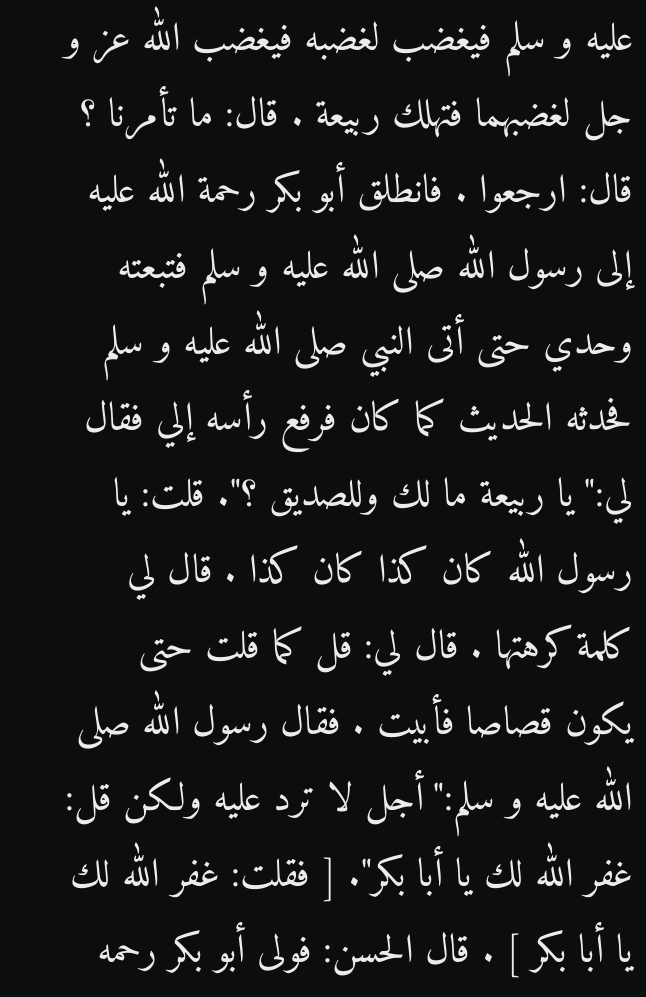عليه و سلم فيغضب لغضبه فيغضب الله عز و جل لغضبهما فتهلك ربيعة . قال: ما تأمرنا ؟ قال: ارجعوا . فانطلق أبو بكر رحمة الله عليه إلى رسول الله صلى الله عليه و سلم فتبعته وحدي حتى أتى النبي صلى الله عليه و سلم فحدثه الحديث كما كان فرفع رأسه إلي فقال لي:"يا ربيعة ما لك وللصديق ؟". قلت: يا رسول الله كان كذا كان كذا . قال لي كلمة كرهتها . قال لي: قل كما قلت حتى يكون قصاصا فأبيت . فقال رسول الله صلى الله عليه و سلم:"أجل لا ترد عليه ولكن قل: غفر الله لك يا أبا بكر". [ فقلت: غفر الله لك يا أبا بكر ] . قال الحسن: فولى أبو بكر رحمه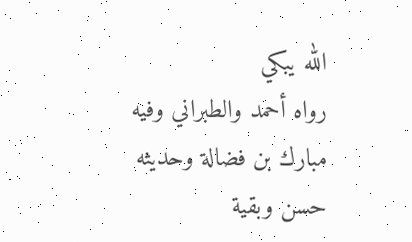الله يبكي
رواه أحمد والطبراني وفيه مبارك بن فضالة وحديثه حسن وبقية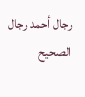رجال أحمد رجال الصحيح